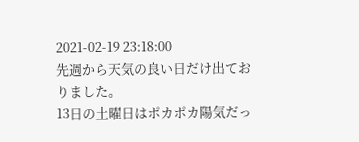2021-02-19 23:18:00
先週から天気の良い日だけ出ておりました。
13日の土曜日はポカポカ陽気だっ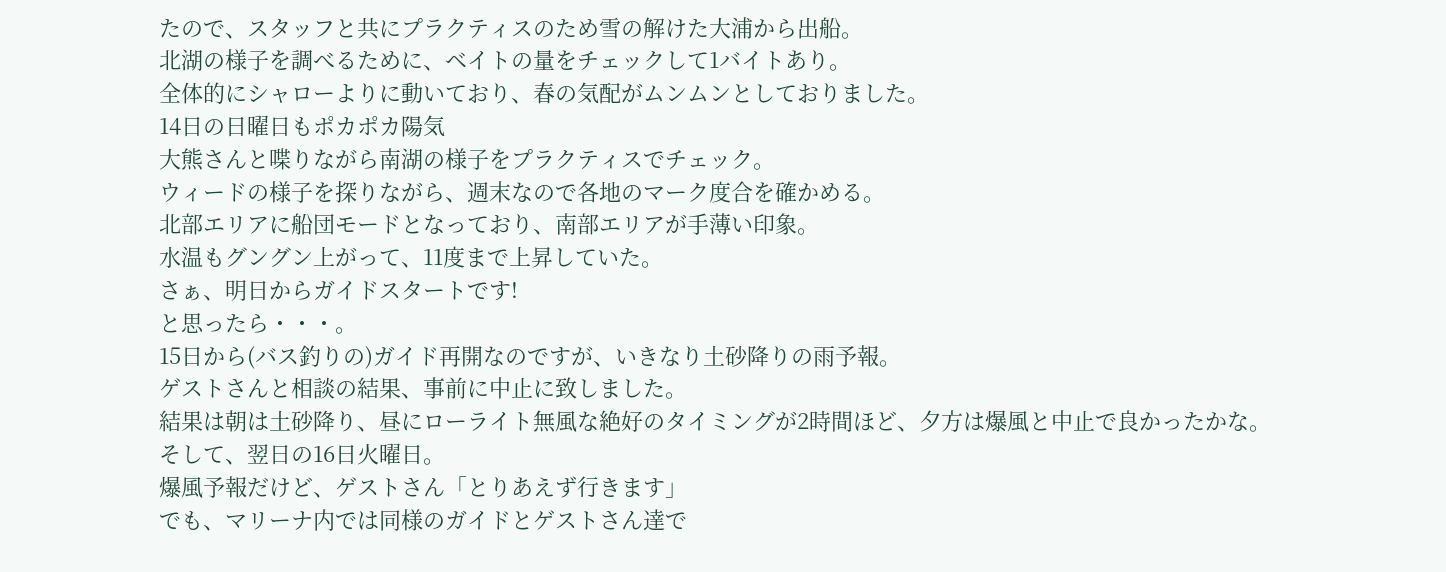たので、スタッフと共にプラクティスのため雪の解けた大浦から出船。
北湖の様子を調べるために、ベイトの量をチェックして1バイトあり。
全体的にシャローよりに動いており、春の気配がムンムンとしておりました。
14日の日曜日もポカポカ陽気
大熊さんと喋りながら南湖の様子をプラクティスでチェック。
ウィードの様子を探りながら、週末なので各地のマーク度合を確かめる。
北部エリアに船団モードとなっており、南部エリアが手薄い印象。
水温もグングン上がって、11度まで上昇していた。
さぁ、明日からガイドスタートです!
と思ったら・・・。
15日から(バス釣りの)ガイド再開なのですが、いきなり土砂降りの雨予報。
ゲストさんと相談の結果、事前に中止に致しました。
結果は朝は土砂降り、昼にローライト無風な絶好のタイミングが2時間ほど、夕方は爆風と中止で良かったかな。
そして、翌日の16日火曜日。
爆風予報だけど、ゲストさん「とりあえず行きます」
でも、マリーナ内では同様のガイドとゲストさん達で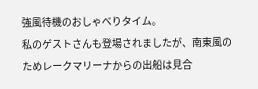強風待機のおしゃべりタイム。
私のゲストさんも登場されましたが、南東風のためレークマリーナからの出船は見合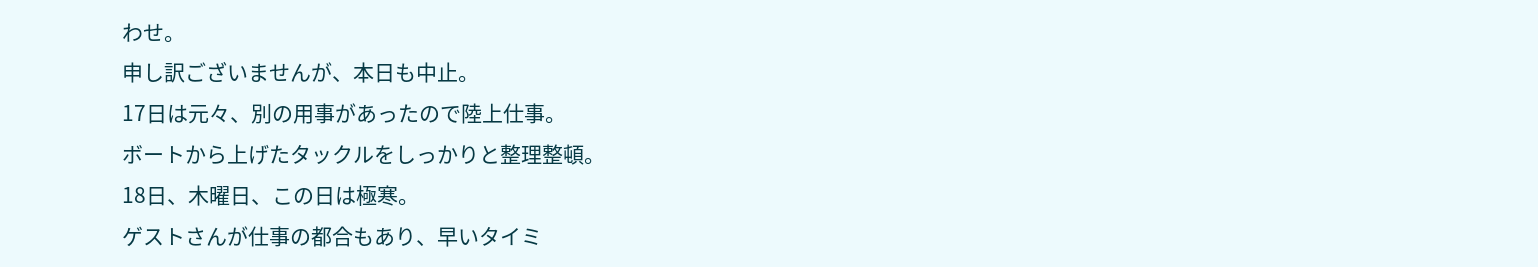わせ。
申し訳ございませんが、本日も中止。
17日は元々、別の用事があったので陸上仕事。
ボートから上げたタックルをしっかりと整理整頓。
18日、木曜日、この日は極寒。
ゲストさんが仕事の都合もあり、早いタイミ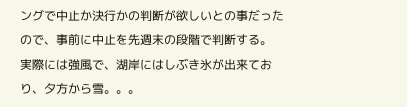ングで中止か決行かの判断が欲しいとの事だったので、事前に中止を先週末の段階で判断する。
実際には強風で、湖岸にはしぶき氷が出来ており、夕方から雪。。。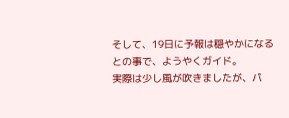そして、19日に予報は穏やかになるとの事で、ようやくガイド。
実際は少し風が吹きましたが、パ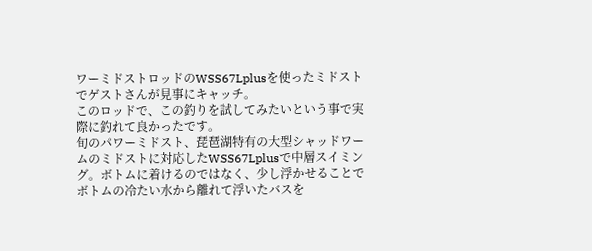ワーミドストロッドのWSS67Lplusを使ったミドストでゲストさんが見事にキャッチ。
このロッドで、この釣りを試してみたいという事で実際に釣れて良かったです。
旬のパワーミドスト、琵琶湖特有の大型シャッドワームのミドストに対応したWSS67Lplusで中層スイミング。ボトムに着けるのではなく、少し浮かせることでボトムの冷たい水から離れて浮いたバスを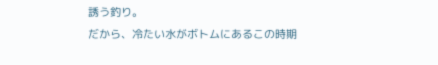誘う釣り。
だから、冷たい水がボトムにあるこの時期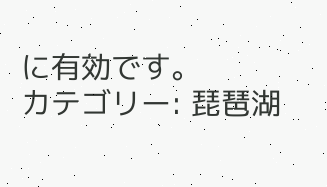に有効です。
カテゴリー: 琵琶湖